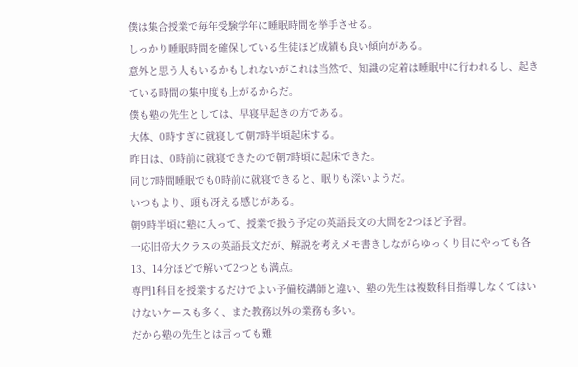僕は集合授業で毎年受験学年に睡眠時間を挙手させる。
しっかり睡眠時間を確保している生徒ほど成績も良い傾向がある。
意外と思う人もいるかもしれないがこれは当然で、知識の定着は睡眠中に行われるし、起きている時間の集中度も上がるからだ。
僕も塾の先生としては、早寝早起きの方である。
大体、0時すぎに就寝して朝7時半頃起床する。
昨日は、0時前に就寝できたので朝7時頃に起床できた。
同じ7時間睡眠でも0時前に就寝できると、眠りも深いようだ。
いつもより、頭も冴える感じがある。
朝9時半頃に塾に入って、授業で扱う予定の英語長文の大問を2つほど予習。
一応旧帝大クラスの英語長文だが、解説を考えメモ書きしながらゆっくり目にやっても各13、14分ほどで解いて2つとも満点。
専門1科目を授業するだけでよい予備校講師と違い、塾の先生は複数科目指導しなくてはいけないケースも多く、また教務以外の業務も多い。
だから塾の先生とは言っても難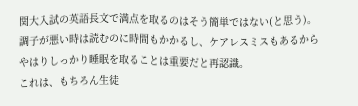関大入試の英語長文で満点を取るのはそう簡単ではない(と思う)。
調子が悪い時は読むのに時間もかかるし、ケアレスミスもあるからやはりしっかり睡眠を取ることは重要だと再認識。
これは、もちろん生徒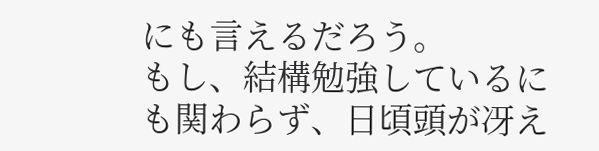にも言えるだろう。
もし、結構勉強しているにも関わらず、日頃頭が冴え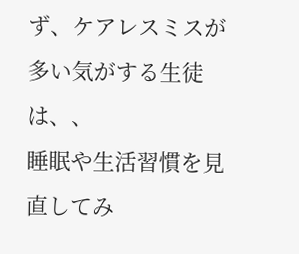ず、ケアレスミスが多い気がする生徒は、、
睡眠や生活習慣を見直してみ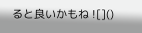ると良いかもね ![]()